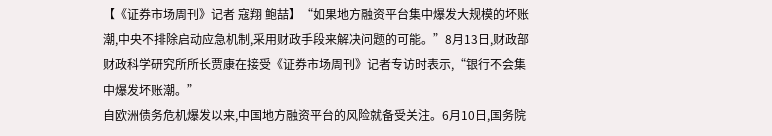【《证券市场周刊》记者 寇翔 鲍喆】“如果地方融资平台集中爆发大规模的坏账潮,中央不排除启动应急机制,采用财政手段来解决问题的可能。”8月13日,财政部财政科学研究所所长贾康在接受《证券市场周刊》记者专访时表示,“银行不会集中爆发坏账潮。”
自欧洲债务危机爆发以来,中国地方融资平台的风险就备受关注。6月10日,国务院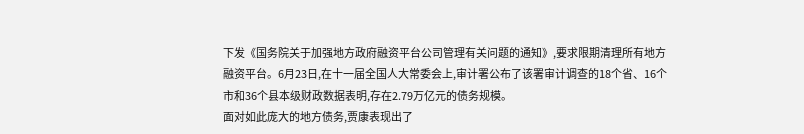下发《国务院关于加强地方政府融资平台公司管理有关问题的通知》,要求限期清理所有地方融资平台。6月23日,在十一届全国人大常委会上,审计署公布了该署审计调查的18个省、16个市和36个县本级财政数据表明,存在2.79万亿元的债务规模。
面对如此庞大的地方债务,贾康表现出了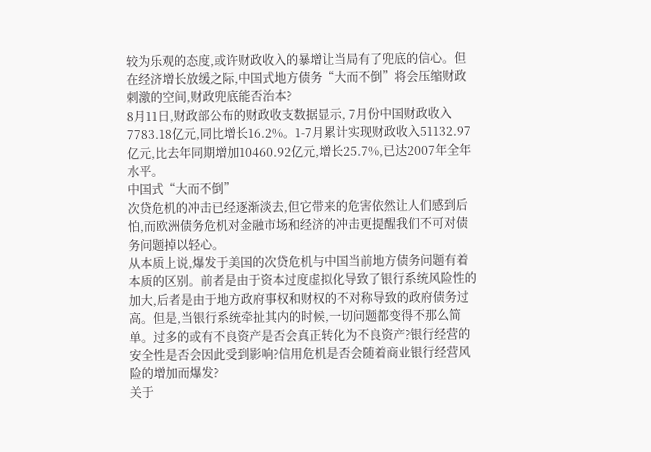较为乐观的态度,或许财政收入的暴增让当局有了兜底的信心。但在经济增长放缓之际,中国式地方债务“大而不倒”将会压缩财政刺激的空间,财政兜底能否治本?
8月11日,财政部公布的财政收支数据显示, 7月份中国财政收入7783.18亿元,同比增长16.2%。1-7月累计实现财政收入51132.97亿元,比去年同期增加10460.92亿元,增长25.7%,已达2007年全年水平。
中国式“大而不倒”
次贷危机的冲击已经逐渐淡去,但它带来的危害依然让人们感到后怕,而欧洲债务危机对金融市场和经济的冲击更提醒我们不可对债务问题掉以轻心。
从本质上说,爆发于美国的次贷危机与中国当前地方债务问题有着本质的区别。前者是由于资本过度虚拟化导致了银行系统风险性的加大,后者是由于地方政府事权和财权的不对称导致的政府债务过高。但是,当银行系统牵扯其内的时候,一切问题都变得不那么简单。过多的或有不良资产是否会真正转化为不良资产?银行经营的安全性是否会因此受到影响?信用危机是否会随着商业银行经营风险的增加而爆发?
关于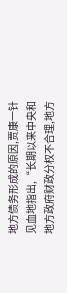地方债务形成的原因,贾康一针见血地指出,“长期以来中央和地方政府财政分权不合理,地方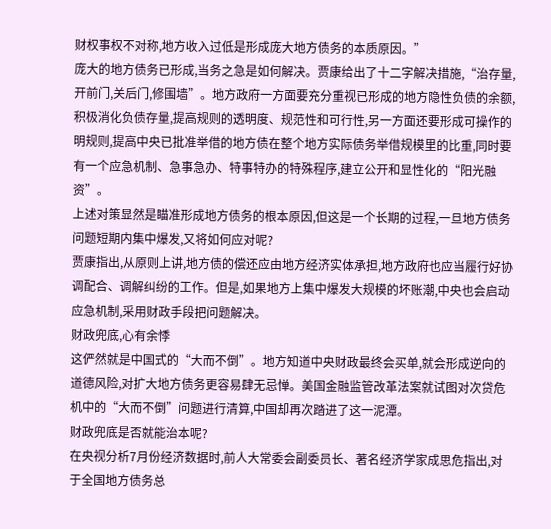财权事权不对称,地方收入过低是形成庞大地方债务的本质原因。”
庞大的地方债务已形成,当务之急是如何解决。贾康给出了十二字解决措施,“治存量,开前门,关后门,修围墙”。地方政府一方面要充分重视已形成的地方隐性负债的余额,积极消化负债存量,提高规则的透明度、规范性和可行性,另一方面还要形成可操作的明规则,提高中央已批准举借的地方债在整个地方实际债务举借规模里的比重,同时要有一个应急机制、急事急办、特事特办的特殊程序,建立公开和显性化的“阳光融资”。
上述对策显然是瞄准形成地方债务的根本原因,但这是一个长期的过程,一旦地方债务问题短期内集中爆发,又将如何应对呢?
贾康指出,从原则上讲,地方债的偿还应由地方经济实体承担,地方政府也应当履行好协调配合、调解纠纷的工作。但是,如果地方上集中爆发大规模的坏账潮,中央也会启动应急机制,采用财政手段把问题解决。
财政兜底,心有余悸
这俨然就是中国式的“大而不倒”。地方知道中央财政最终会买单,就会形成逆向的道德风险,对扩大地方债务更容易肆无忌惮。美国金融监管改革法案就试图对次贷危机中的“大而不倒”问题进行清算,中国却再次踏进了这一泥潭。
财政兜底是否就能治本呢?
在央视分析7月份经济数据时,前人大常委会副委员长、著名经济学家成思危指出,对于全国地方债务总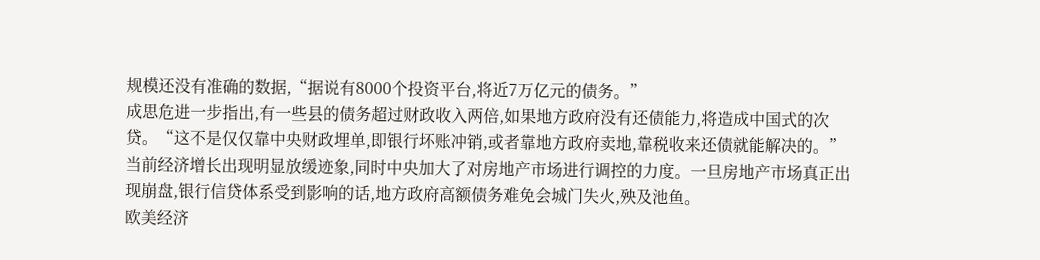规模还没有准确的数据,“据说有8000个投资平台,将近7万亿元的债务。”
成思危进一步指出,有一些县的债务超过财政收入两倍,如果地方政府没有还债能力,将造成中国式的次贷。“这不是仅仅靠中央财政埋单,即银行坏账冲销,或者靠地方政府卖地,靠税收来还债就能解决的。”
当前经济增长出现明显放缓迹象,同时中央加大了对房地产市场进行调控的力度。一旦房地产市场真正出现崩盘,银行信贷体系受到影响的话,地方政府高额债务难免会城门失火,殃及池鱼。
欧美经济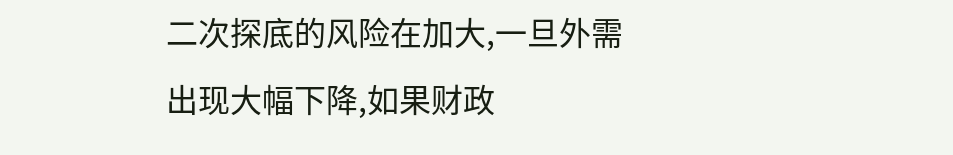二次探底的风险在加大,一旦外需出现大幅下降,如果财政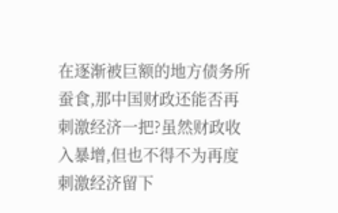在逐渐被巨额的地方债务所蚕食,那中国财政还能否再刺激经济一把?虽然财政收入暴增,但也不得不为再度刺激经济留下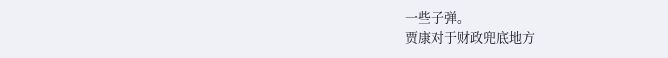一些子弹。
贾康对于财政兜底地方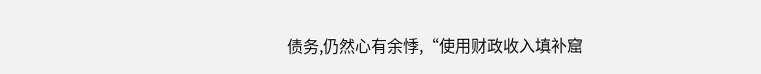债务,仍然心有余悸,“使用财政收入填补窟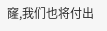窿,我们也将付出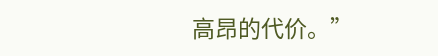高昂的代价。”